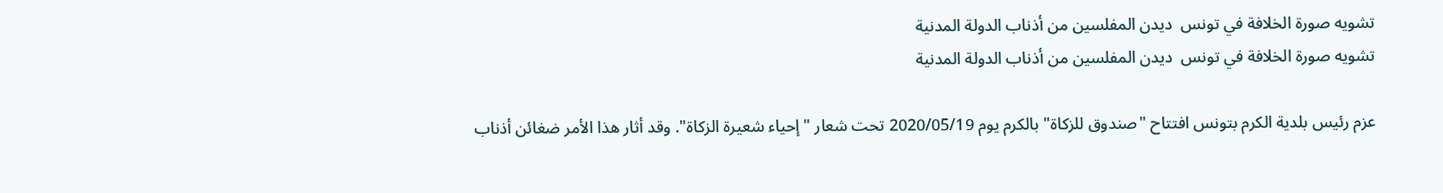تشويه صورة الخلافة في تونس  ديدن المفلسين من أذناب الدولة المدنية
تشويه صورة الخلافة في تونس  ديدن المفلسين من أذناب الدولة المدنية

عزم رئيس بلدية الكرم بتونس افتتاح "صندوق للزكاة" بالكرم يوم 2020/05/19 تحت شعار "إحياء شعيرة الزكاة". وقد أثار هذا الأمر ضغائن أذناب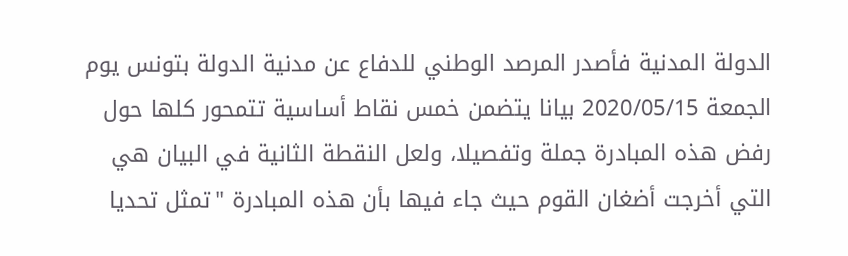الدولة المدنية فأصدر المرصد الوطني للدفاع عن مدنية الدولة بتونس يوم الجمعة 2020/05/15 بيانا يتضمن خمس نقاط أساسية تتمحور كلها حول رفض هذه المبادرة جملة وتفصيلا، ولعل النقطة الثانية في البيان هي التي أخرجت أضغان القوم حيث جاء فيها بأن هذه المبادرة "تمثل تحديا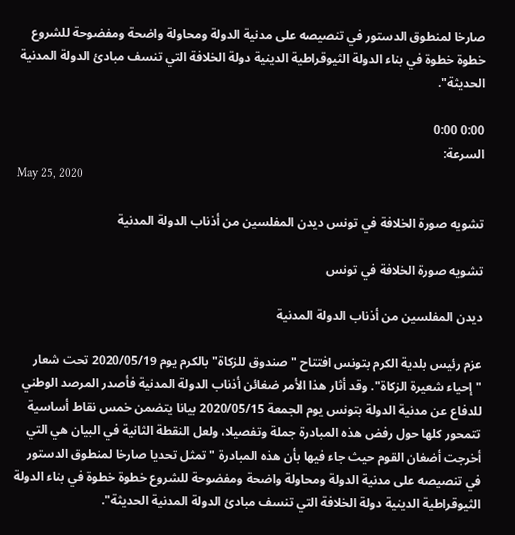صارخا لمنطوق الدستور في تنصيصه على مدنية الدولة ومحاولة واضحة ومفضوحة للشروع خطوة خطوة في بناء الدولة الثيوقراطية الدينية دولة الخلافة التي تنسف مبادئ الدولة المدنية الحديثة".

0:00 0:00
السرعة:
May 25, 2020

تشويه صورة الخلافة في تونس ديدن المفلسين من أذناب الدولة المدنية

تشويه صورة الخلافة في تونس

ديدن المفلسين من أذناب الدولة المدنية

عزم رئيس بلدية الكرم بتونس افتتاح "صندوق للزكاة" بالكرم يوم 2020/05/19 تحت شعار "إحياء شعيرة الزكاة". وقد أثار هذا الأمر ضغائن أذناب الدولة المدنية فأصدر المرصد الوطني للدفاع عن مدنية الدولة بتونس يوم الجمعة 2020/05/15 بيانا يتضمن خمس نقاط أساسية تتمحور كلها حول رفض هذه المبادرة جملة وتفصيلا، ولعل النقطة الثانية في البيان هي التي أخرجت أضغان القوم حيث جاء فيها بأن هذه المبادرة "تمثل تحديا صارخا لمنطوق الدستور في تنصيصه على مدنية الدولة ومحاولة واضحة ومفضوحة للشروع خطوة خطوة في بناء الدولة الثيوقراطية الدينية دولة الخلافة التي تنسف مبادئ الدولة المدنية الحديثة".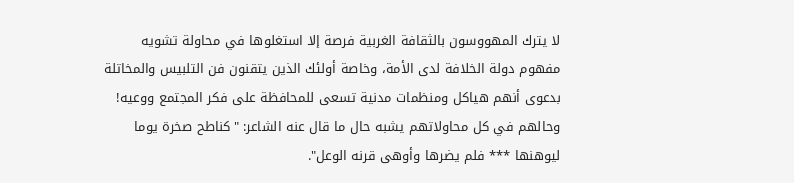لا يترك المهووسون بالثقافة الغربية فرصة إلا استغلوها في محاولة تشويه مفهوم دولة الخلافة لدى الأمة، وخاصة أولئك الذين يتقنون فن التلبيس والمخاتلة بدعوى أنهم هياكل ومنظمات مدنية تسعى للمحافظة على فكر المجتمع ووعيه! وحالهم في كل محاولاتهم يشبه حال ما قال عنه الشاعر: "كناطح صخرة يوما ليوهنها *** فلم يضرها وأوهى قرنه الوعل".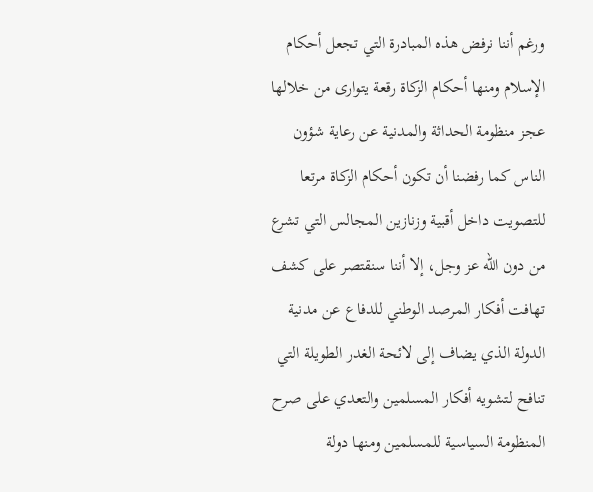ورغم أننا نرفض هذه المبادرة التي تجعل أحكام الإسلام ومنها أحكام الزكاة رقعة يتوارى من خلالها عجز منظومة الحداثة والمدنية عن رعاية شؤون الناس كما رفضنا أن تكون أحكام الزكاة مرتعا للتصويت داخل أقبية وزنازين المجالس التي تشرع من دون الله عز وجل، إلا أننا سنقتصر على كشف تهافت أفكار المرصد الوطني للدفاع عن مدنية الدولة الذي يضاف إلى لائحة الغدر الطويلة التي تنافح لتشويه أفكار المسلمين والتعدي على صرح المنظومة السياسية للمسلمين ومنها دولة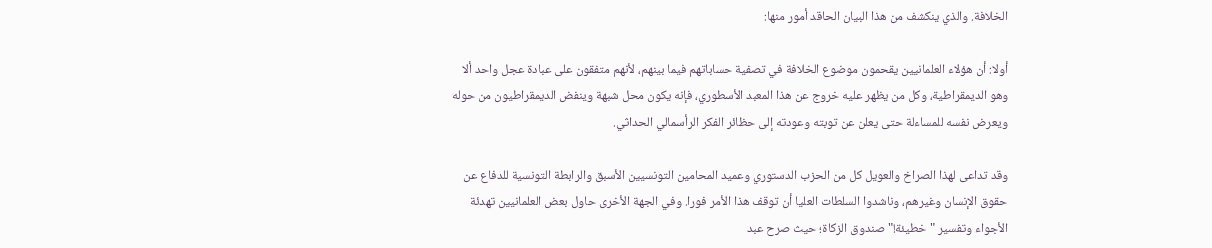الخلافة. والذي ينكشف من هذا البيان الحاقد أمور منها:

أولا: أن هؤلاء العلمانيين يقحمون موضوع الخلافة في تصفية حساباتهم فيما بينهم، لأنهم متفقون على عبادة عجل واحد ألا وهو الديمقراطية، وكل من يظهر عليه خروج عن هذا المعبد الأسطوري، فإنه يكون محل شبهة وينفض الديمقراطيون من حوله ويعرض نفسه للمساءلة حتى يعلن عن توبته وعودته إلى حظائر الفكر الرأسمالي الحداثي.

وقد تداعى لهذا الصراخ والعويل كل من الحزب الدستوري وعميد المحامين التونسيين الأسبق والرابطة التونسية للدفاع عن حقوق الإنسان وغيرهم، وناشدوا السلطات العليا أن توقف هذا الأمر فورا. وفي الجهة الأخرى حاول بعض العلمانيين تهدئة الأجواء وتفسير "خطيئة!" صندوق الزكاة؛ حيث صرح عبد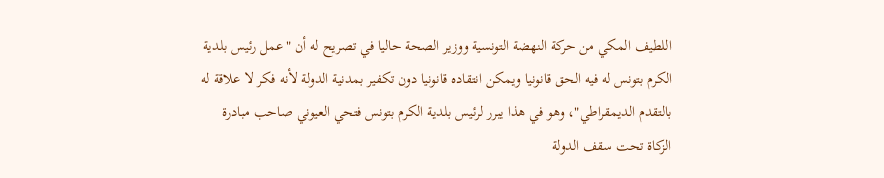اللطيف المكي من حركة النهضة التونسية ووزير الصحة حاليا في تصريح له أن "عمل رئيس بلدية الكرم بتونس له فيه الحق قانونيا ويمكن انتقاده قانونيا دون تكفير بمدنية الدولة لأنه فكر لا علاقة له بالتقدم الديمقراطي"، وهو في هذا يبرر لرئيس بلدية الكرم بتونس فتحي العيوني صاحب مبادرة الزكاة تحت سقف الدولة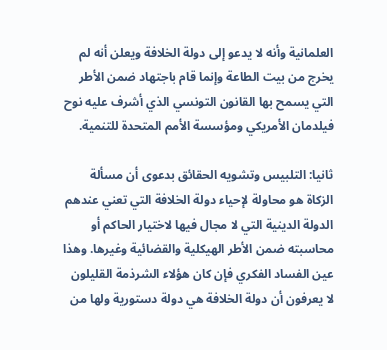العلمانية وأنه لا يدعو إلى دولة الخلافة ويعلن أنه لم يخرج من بيت الطاعة وإنما قام باجتهاد ضمن الأطر التي يسمح بها القانون التونسي الذي أشرف عليه نوح فيلدمان الأمريكي ومؤسسة الأمم المتحدة للتنمية.

ثانيا: التلبيس وتشويه الحقائق بدعوى أن مسألة الزكاة هو محاولة لإحياء دولة الخلافة التي تعني عندهم الدولة الدينية التي لا مجال فيها لاختيار الحاكم أو محاسبته ضمن الأطر الهيكلية والقضائية وغيرها. وهذا عين الفساد الفكري فإن كان هؤلاء الشرذمة القليلون لا يعرفون أن دولة الخلافة هي دولة دستورية ولها من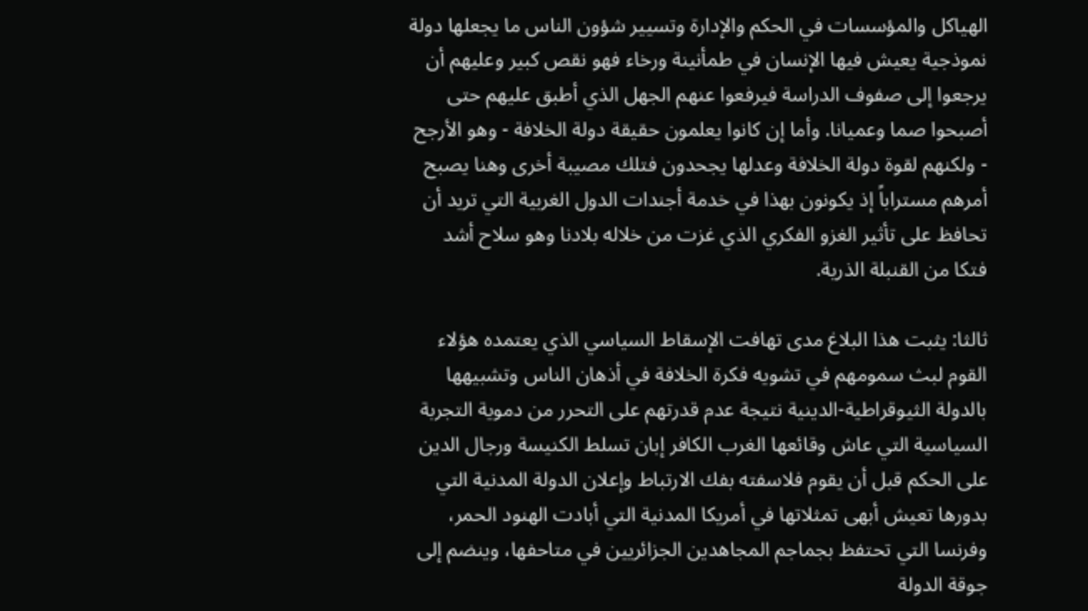الهياكل والمؤسسات في الحكم والإدارة وتسيير شؤون الناس ما يجعلها دولة نموذجية يعيش فيها الإنسان في طمأنينة ورخاء فهو نقص كبير وعليهم أن يرجعوا إلى صفوف الدراسة فيرفعوا عنهم الجهل الذي أطبق عليهم حتى أصبحوا صما وعميانا. وأما إن كانوا يعلمون حقيقة دولة الخلافة - وهو الأرجح - ولكنهم لقوة دولة الخلافة وعدلها يجحدون فتلك مصيبة أخرى وهنا يصبح أمرهم مستراباً إذ يكونون بهذا في خدمة أجندات الدول الغربية التي تريد أن تحافظ على تأثير الغزو الفكري الذي غزت من خلاله بلادنا وهو سلاح أشد فتكا من القنبلة الذرية.

ثالثا: يثبت هذا البلاغ مدى تهافت الإسقاط السياسي الذي يعتمده هؤلاء القوم لبث سمومهم في تشويه فكرة الخلافة في أذهان الناس وتشبيهها بالدولة الثيوقراطية-الدينية نتيجة عدم قدرتهم على التحرر من دموية التجربة السياسية التي عاش وقائعها الغرب الكافر إبان تسلط الكنيسة ورجال الدين على الحكم قبل أن يقوم فلاسفته بفك الارتباط وإعلان الدولة المدنية التي بدورها تعيش أبهى تمثلاتها في أمريكا المدنية التي أبادت الهنود الحمر، وفرنسا التي تحتفظ بجماجم المجاهدين الجزائريين في متاحفها، وينضم إلى جوقة الدولة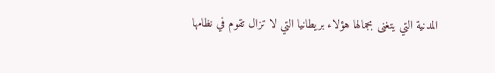المدنية التي يتغنى بجمالها هؤلاء بريطانيا التي لا تزال تقوم في نظامها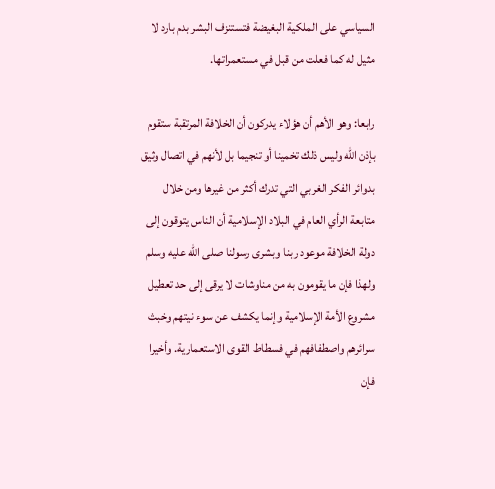السياسي على الملكية البغيضة فتستنزف البشر بدم بارد لا مثيل له كما فعلت من قبل في مستعمراتها.

رابعا: وهو الأهم أن هؤلاء يدركون أن الخلافة المرتقبة ستقوم بإذن الله وليس ذلك تخمينا أو تنجيما بل لأنهم في اتصال وثيق بدوائر الفكر الغربي التي تدرك أكثر من غيرها ومن خلال متابعة الرأي العام في البلاد الإسلامية أن الناس يتوقون إلى دولة الخلافة موعود ربنا وبشرى رسولنا صلى الله عليه وسلم ولهذا فإن ما يقومون به من مناوشات لا يرقى إلى حد تعطيل مشروع الأمة الإسلامية وإنما يكشف عن سوء نيتهم وخبث سرائرهم واصطفافهم في فسطاط القوى الاستعمارية. وأخيرا فإن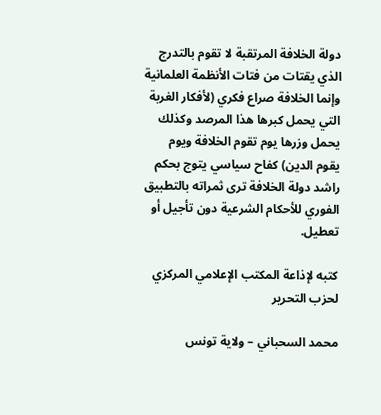دولة الخلافة المرتقبة لا تقوم بالتدرج الذي يقتات من فتات الأنظمة العلمانية وإنما الخلافة صراع فكري (لأفكار الغربة التي يحمل كبرها هذا المرصد وكذلك يحمل وزرها يوم تقوم الخلافة ويوم يقوم الدين) كفاح سياسي يتوج بحكم راشد دولة الخلافة ترى ثمراته بالتطبيق الفوري للأحكام الشرعية دون تأجيل أو تعطيل.

كتبه لإذاعة المكتب الإعلامي المركزي لحزب التحرير

محمد السحباني – ولاية تونس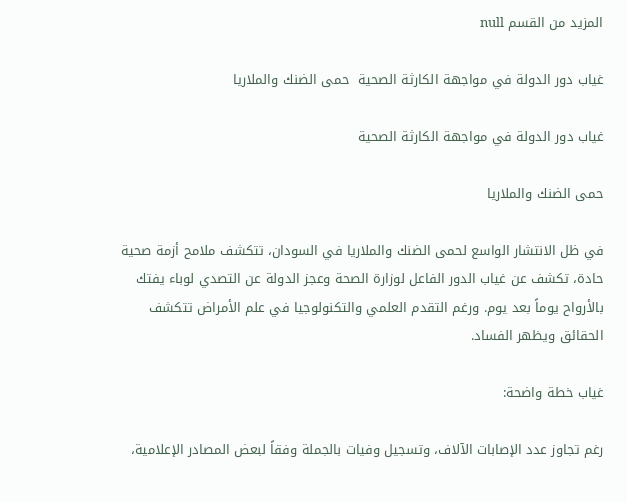المزيد من القسم null

غياب دور الدولة في مواجهة الكارثة الصحية  حمى الضنك والملاريا

غياب دور الدولة في مواجهة الكارثة الصحية

حمى الضنك والملاريا

في ظل الانتشار الواسع لحمى الضنك والملاريا في السودان، تتكشف ملامح أزمة صحية حادة، تكشف عن غياب الدور الفاعل لوزارة الصحة وعجز الدولة عن التصدي لوباء يفتك بالأرواح يوماً بعد يوم. ورغم التقدم العلمي والتكنولوجيا في علم الأمراض تتكشف الحقائق ويظهر الفساد.

غياب خطة واضحة:

رغم تجاوز عدد الإصابات الآلاف، وتسجيل وفيات بالجملة وفقاً لبعض المصادر الإعلامية،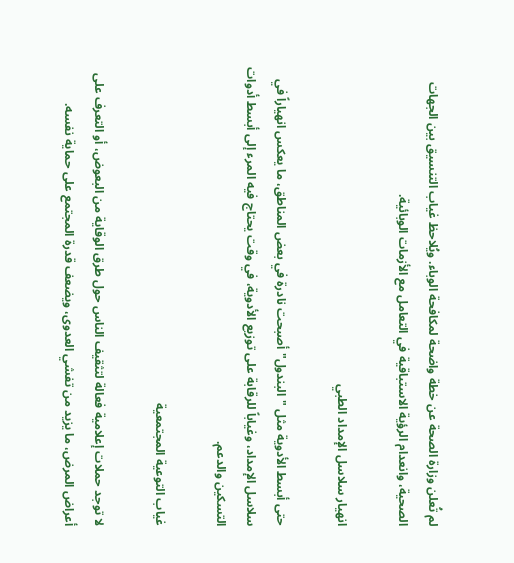لم تُعلن وزارة الصحة عن خطة واضحة لمكافحة الوباء. ويُلاحظ غياب التنسيق بين الجهات الصحية، وانعدام الرؤية الاستباقية في التعامل مع الأزمات الوبائية.

انهيار سلاسل الإمداد الطبي

حتى أبسط الأدوية مثل "البندول" أصبحت نادرة في بعض المناطق، ما يعكس انهياراً في سلاسل الإمداد، وغياباً للرقابة على توزيع الأدوية، في وقت يحتاج فيه المرء إلى أبسط أدوات التسكين والدعم.

غياب التوعية المجتمعية

لا توجد حملات إعلامية فعالة لتثقيف الناس حول طرق الوقاية من البعوض، أو التعرف على أعراض المرض، ما يزيد من تفشي العدوى، ويضعف قدرة المجتمع على حماية نفسه.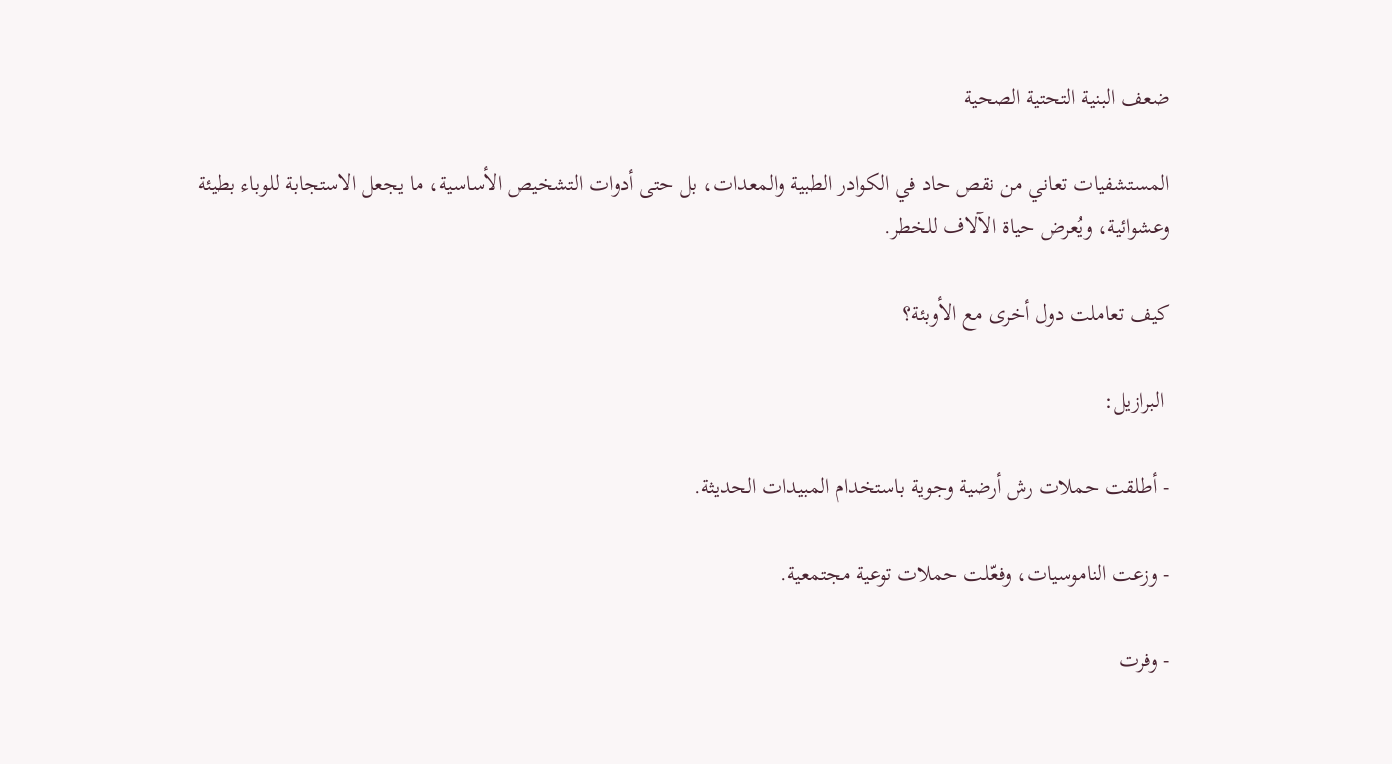ضعف البنية التحتية الصحية

المستشفيات تعاني من نقص حاد في الكوادر الطبية والمعدات، بل حتى أدوات التشخيص الأساسية، ما يجعل الاستجابة للوباء بطيئة وعشوائية، ويُعرض حياة الآلاف للخطر.

كيف تعاملت دول أخرى مع الأوبئة؟

 البرازيل:

- أطلقت حملات رش أرضية وجوية باستخدام المبيدات الحديثة.

- وزعت الناموسيات، وفعّلت حملات توعية مجتمعية.

- وفرت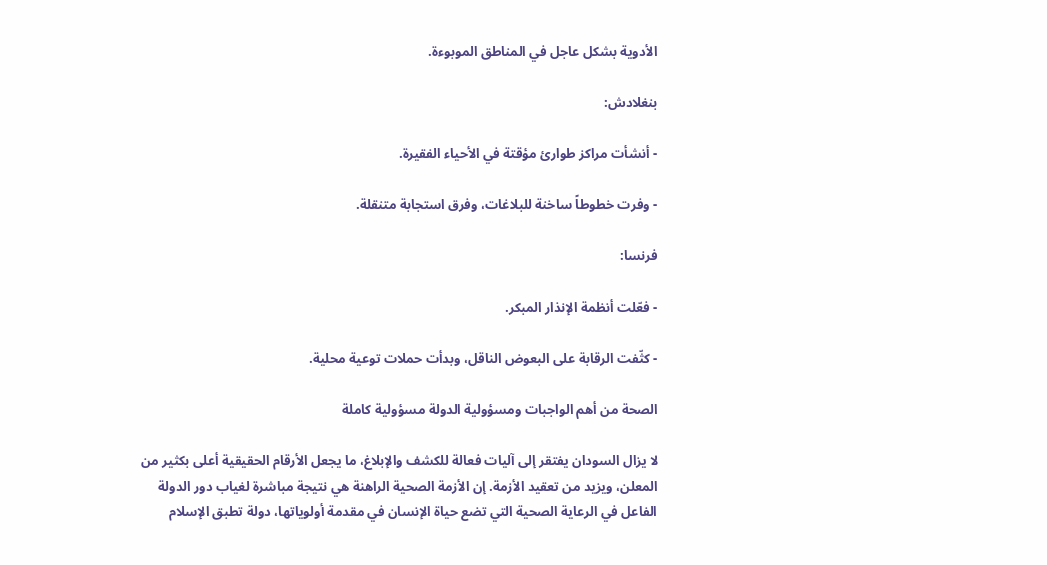الأدوية بشكل عاجل في المناطق الموبوءة.

بنغلادش:

- أنشأت مراكز طوارئ مؤقتة في الأحياء الفقيرة.

- وفرت خطوطاً ساخنة للبلاغات، وفرق استجابة متنقلة.

فرنسا:

- فعّلت أنظمة الإنذار المبكر.

- كثّفت الرقابة على البعوض الناقل، وبدأت حملات توعية محلية.

الصحة من أهم الواجبات ومسؤولية الدولة مسؤولية كاملة

لا يزال السودان يفتقر إلى آليات فعالة للكشف والإبلاغ، ما يجعل الأرقام الحقيقية أعلى بكثير من المعلن، ويزيد من تعقيد الأزمة. إن الأزمة الصحية الراهنة هي نتيجة مباشرة لغياب دور الدولة الفاعل في الرعاية الصحية التي تضع حياة الإنسان في مقدمة أولوياتها، دولة تطبق الإسلام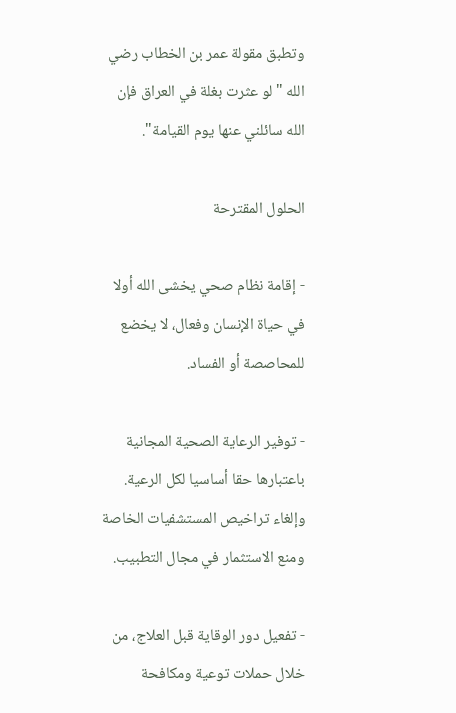وتطبق مقولة عمر بن الخطاب رضي الله "لو عثرت بغلة في العراق فإن الله سائلني عنها يوم القيامة".

الحلول المقترحة

- إقامة نظام صحي يخشى الله أولا في حياة الإنسان وفعال، لا يخضع للمحاصصة أو الفساد.

- توفير الرعاية الصحية المجانية باعتبارها حقا أساسيا لكل الرعية. وإلغاء تراخيص المستشفيات الخاصة ومنع الاستثمار في مجال التطبيب.

- تفعيل دور الوقاية قبل العلاج، من خلال حملات توعية ومكافحة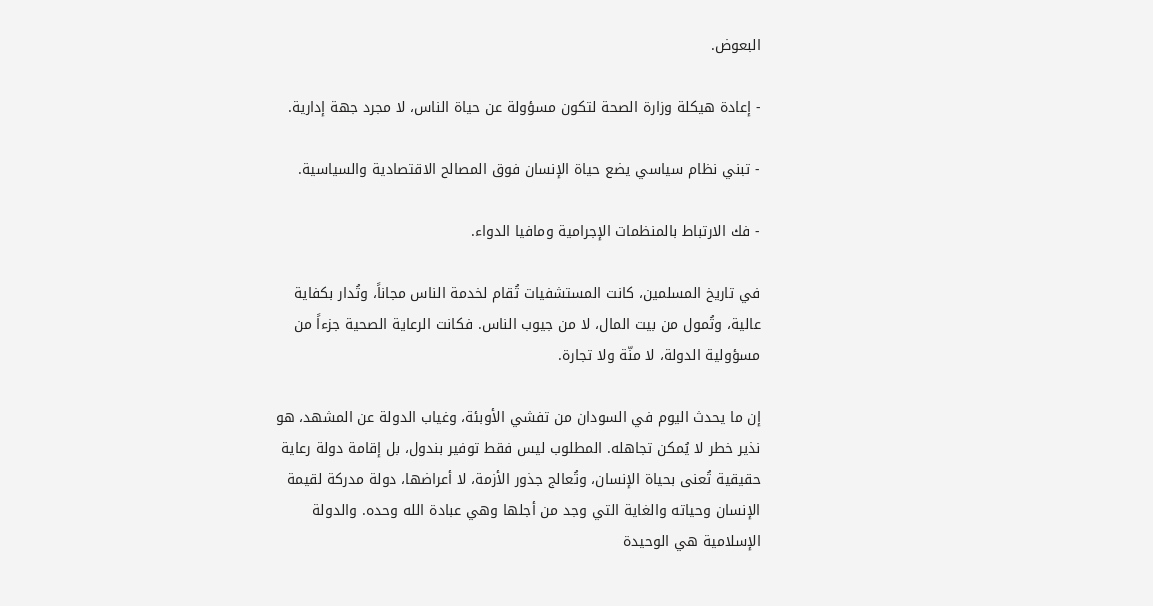البعوض.

- إعادة هيكلة وزارة الصحة لتكون مسؤولة عن حياة الناس، لا مجرد جهة إدارية.

- تبني نظام سياسي يضع حياة الإنسان فوق المصالح الاقتصادية والسياسية.

- فك الارتباط بالمنظمات الإجرامية ومافيا الدواء.

في تاريخ المسلمين، كانت المستشفيات تُقام لخدمة الناس مجاناً، وتُدار بكفاية عالية، وتُمول من بيت المال، لا من جيوب الناس. فكانت الرعاية الصحية جزءاً من مسؤولية الدولة، لا منّة ولا تجارة.

إن ما يحدث اليوم في السودان من تفشي الأوبئة، وغياب الدولة عن المشهد، هو نذير خطر لا يُمكن تجاهله. المطلوب ليس فقط توفير بندول، بل إقامة دولة رعاية حقيقية تُعنى بحياة الإنسان، وتُعالج جذور الأزمة، لا أعراضها، دولة مدركة لقيمة الإنسان وحياته والغاية التي وجد من أجلها وهي عبادة الله وحده. والدولة الإسلامية هي الوحيدة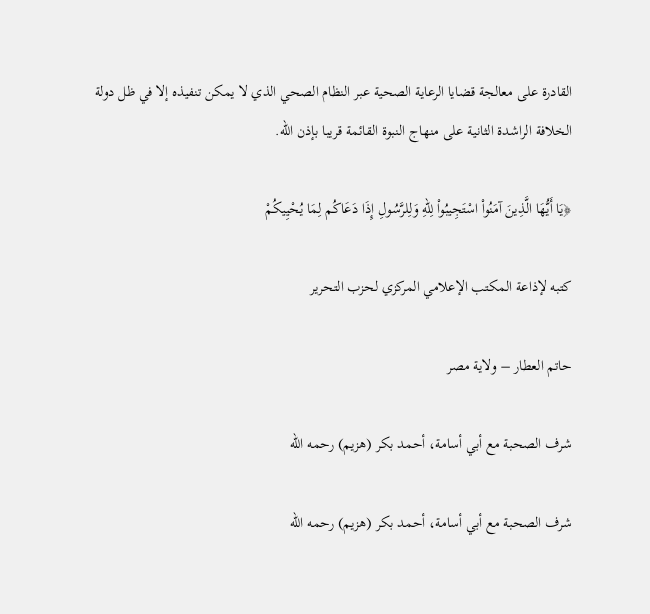القادرة على معالجة قضايا الرعاية الصحية عبر النظام الصحي الذي لا يمكن تنفيذه إلا في ظل دولة الخلافة الراشدة الثانية على منهاج النبوة القائمة قريبا بإذن الله.

﴿يَا أَيُّهَا الَّذِينَ آمَنُواْ اسْتَجِيبُواْ لِلّهِ وَلِلرَّسُولِ إِذَا دَعَاكُم لِمَا يُحْيِيكُمْ

كتبه لإذاعة المكتب الإعلامي المركزي لحزب التحرير

حاتم العطار – ولاية مصر

شرف الصحبة مع أبي أسامة، أحمد بكر (هزيم) رحمه الله

شرف الصحبة مع أبي أسامة، أحمد بكر (هزيم) رحمه الله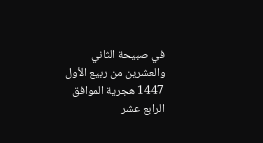في صبيحة الثاني والعشرين من ربيع الأول 1447 هجرية الموافق الرابع عشر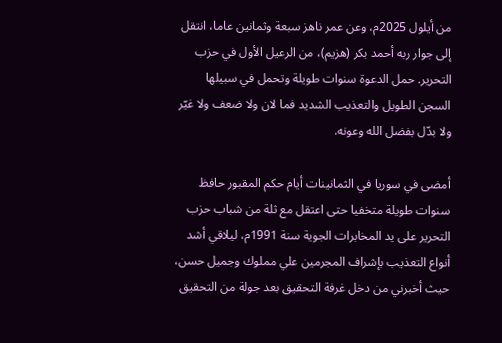من أيلول 2025م، وعن عمر ناهز سبعة وثمانين عاما، انتقل إلى جوار ربه أحمد بكر (هزيم)، من الرعيل الأول في حزب التحرير. حمل الدعوة سنوات طويلة وتحمل في سبيلها السجن الطويل والتعذيب الشديد فما لان ولا ضعف ولا غيّر ولا بدّل بفضل الله وعونه.

أمضى في سوريا في الثمانينات أيام حكم المقبور حافظ سنوات طويلة متخفيا حتى اعتقل مع ثلة من شباب حزب التحرير على يد المخابرات الجوية سنة 1991م، ليلاقي أشد أنواع التعذيب بإشراف المجرمين علي مملوك وجميل حسن، حيث أخبرني من دخل غرفة التحقيق بعد جولة من التحقيق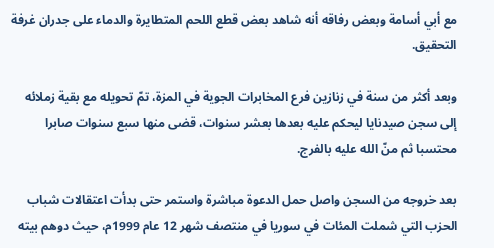مع أبي أسامة وبعض رفاقه أنه شاهد بعض قطع اللحم المتطايرة والدماء على جدران غرفة التحقيق.

وبعد أكثر من سنة في زنازين فرع المخابرات الجوية في المزة، تمّ تحويله مع بقية زملائه إلى سجن صيدنايا ليحكم عليه بعدها بعشر سنوات، قضى منها سبع سنوات صابرا محتسبا ثم منّ الله عليه بالفرج.

بعد خروجه من السجن واصل حمل الدعوة مباشرة واستمر حتى بدأت اعتقالات شباب الحزب التي شملت المئات في سوريا في منتصف شهر 12 عام 1999م، حيث دوهم بيته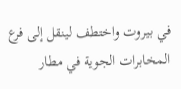في بيروت واختطف لينقل إلى فرع المخابرات الجوية في مطار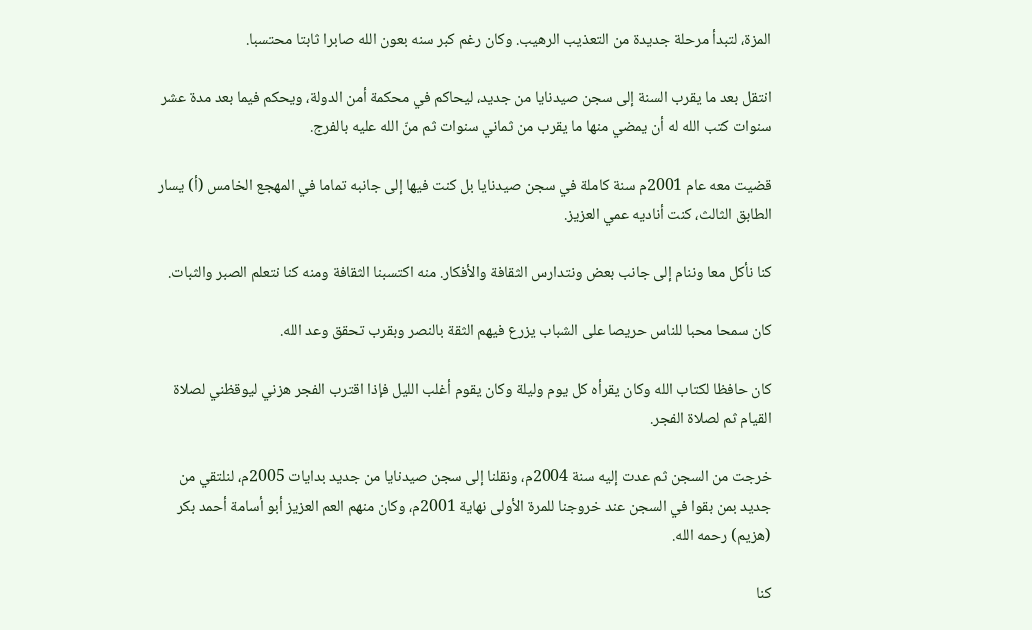المزة، لتبدأ مرحلة جديدة من التعذيب الرهيب. وكان رغم كبر سنه بعون الله صابرا ثابتا محتسبا.

انتقل بعد ما يقرب السنة إلى سجن صيدنايا من جديد، ليحاكم في محكمة أمن الدولة، ويحكم فيما بعد مدة عشر سنوات كتب الله له أن يمضي منها ما يقرب من ثماني سنوات ثم منّ الله عليه بالفرج.

قضيت معه عام 2001م سنة كاملة في سجن صيدنايا بل كنت فيها إلى جانبه تماما في المهجع الخامس (أ) يسار الطابق الثالث، كنت أناديه عمي العزيز.

كنا نأكل معا وننام إلى جانب بعض ونتدارس الثقافة والأفكار. منه اكتسبنا الثقافة ومنه كنا نتعلم الصبر والثبات.

كان سمحا محبا للناس حريصا على الشباب يزرع فيهم الثقة بالنصر وبقرب تحقق وعد الله.

كان حافظا لكتاب الله وكان يقرأه كل يوم وليلة وكان يقوم أغلب الليل فإذا اقترب الفجر هزني ليوقظني لصلاة القيام ثم لصلاة الفجر.

خرجت من السجن ثم عدت إليه سنة 2004م، ونقلنا إلى سجن صيدنايا من جديد بدايات 2005م، لنلتقي من جديد بمن بقوا في السجن عند خروجنا للمرة الأولى نهاية 2001م، وكان منهم العم العزيز أبو أسامة أحمد بكر (هزيم) رحمه الله.

كنا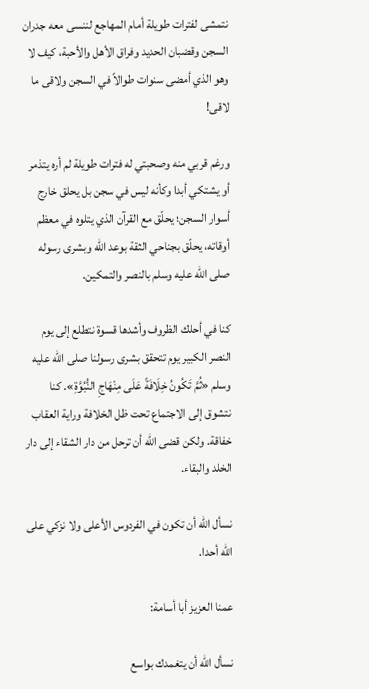نتمشى لفترات طويلة أمام المهاجع لننسى معه جدران السجن وقضبان الحديد وفراق الأهل والأحبة، كيف لا وهو الذي أمضى سنوات طوالاً في السجن ولاقى ما لاقى!

ورغم قربي منه وصحبتي له فترات طويلة لم أره يتذمر أو يشتكي أبدا وكأنه ليس في سجن بل يحلق خارج أسوار السجن؛ يحلّق مع القرآن الذي يتلوه في معظم أوقاته، يحلّق بجناحي الثقة بوعد الله وبشرى رسوله صلى الله عليه وسلم بالنصر والتمكين.

كنا في أحلك الظروف وأشدها قسوة نتطلع إلى يوم النصر الكبير يوم تتحقق بشرى رسولنا صلى الله عليه وسلم «ثُمَّ تَكُونُ خِلَافَةً عَلَى مِنْهَاجِ النُّبُوَّةِ». كنا نتشوق إلى الاجتماع تحت ظل الخلافة وراية العقاب خفاقة. ولكن قضى الله أن ترحل من دار الشقاء إلى دار الخلد والبقاء.

نسأل الله أن تكون في الفردوس الأعلى ولا نزكي على الله أحدا.

عمنا العزيز أبا أسامة:

نسأل الله أن يتغمدك بواسع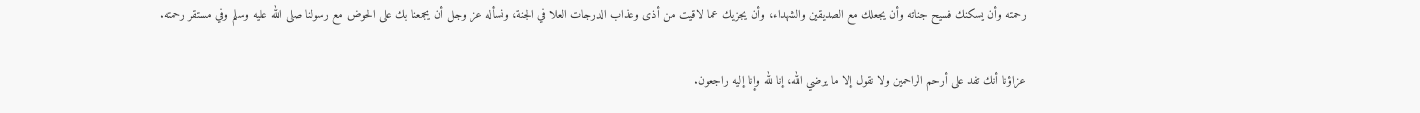رحمته وأن يسكنك فسيح جناته وأن يجعلك مع الصديقين والشهداء، وأن يجزيك عما لاقيت من أذى وعذاب الدرجات العلا في الجنة، ونسأله عز وجل أن يجمعنا بك على الحوض مع رسولنا صلى الله عليه وسلم وفي مستقر رحمته.

عزاؤنا أنك تفد على أرحم الراحمين ولا نقول إلا ما يرضي الله، إنا لله وإنا إليه راجعون.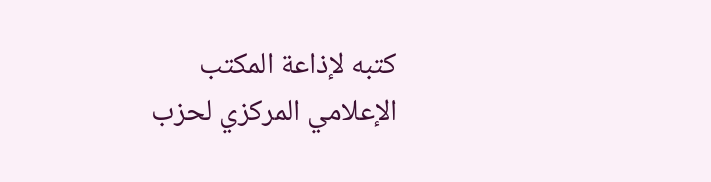كتبه لإذاعة المكتب الإعلامي المركزي لحزب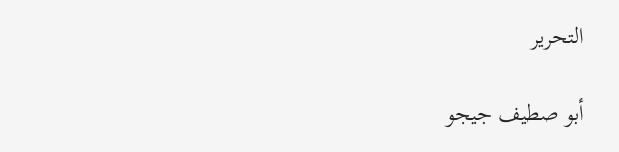التحرير

أبو صطيف جيجو